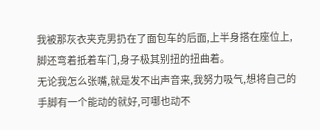我被那灰衣夹克男扔在了面包车的后面,上半身搭在座位上,脚还弯着抵着车门,身子极其别扭的扭曲着。
无论我怎么张嘴,就是发不出声音来,我努力吸气,想将自己的手脚有一个能动的就好,可哪也动不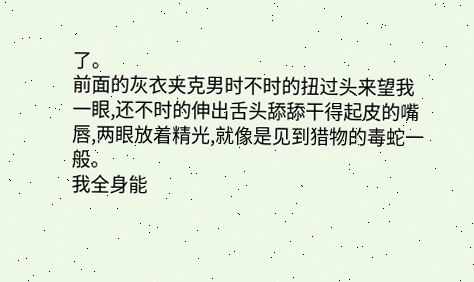了。
前面的灰衣夹克男时不时的扭过头来望我一眼,还不时的伸出舌头舔舔干得起皮的嘴唇,两眼放着精光,就像是见到猎物的毒蛇一般。
我全身能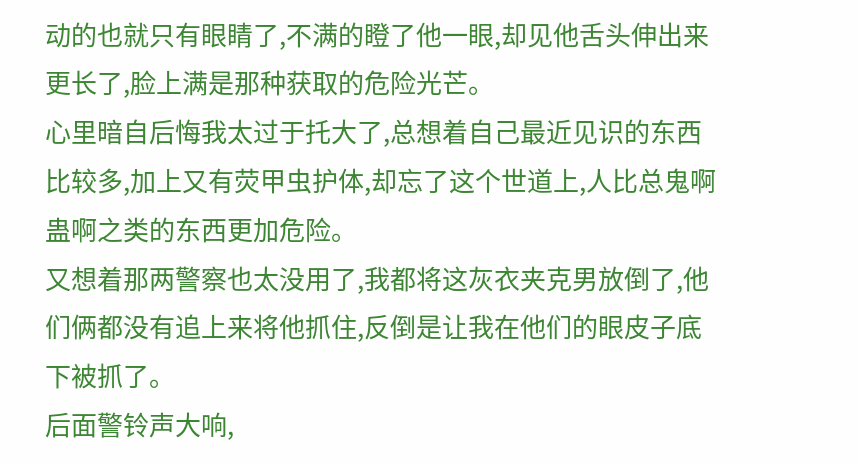动的也就只有眼睛了,不满的瞪了他一眼,却见他舌头伸出来更长了,脸上满是那种获取的危险光芒。
心里暗自后悔我太过于托大了,总想着自己最近见识的东西比较多,加上又有荧甲虫护体,却忘了这个世道上,人比总鬼啊蛊啊之类的东西更加危险。
又想着那两警察也太没用了,我都将这灰衣夹克男放倒了,他们俩都没有追上来将他抓住,反倒是让我在他们的眼皮子底下被抓了。
后面警铃声大响,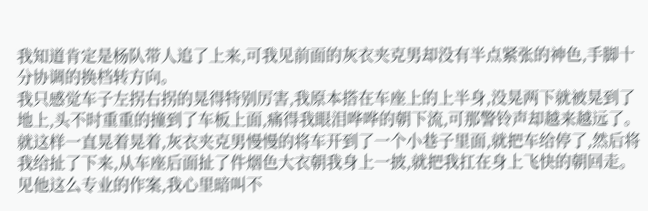我知道肯定是杨队带人追了上来,可我见前面的灰衣夹克男却没有半点紧张的神色,手脚十分协调的换档转方向。
我只感觉车子左拐右拐的晃得特别厉害,我原本搭在车座上的上半身,没晃两下就被晃到了地上,头不时重重的撞到了车板上面,痛得我眼泪哗哗的朝下流,可那警铃声却越来越远了。
就这样一直晃着晃着,灰衣夹克男慢慢的将车开到了一个小巷子里面,就把车给停了,然后将我给扯了下来,从车座后面扯了件烟色大衣朝我身上一披,就把我扛在身上飞快的朝回走。
见他这么专业的作案,我心里暗叫不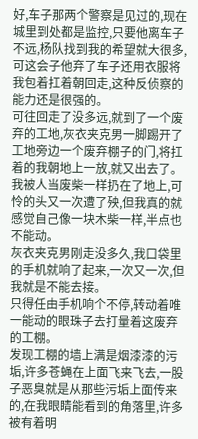好,车子那两个警察是见过的,现在城里到处都是监控,只要他离车子不远,杨队找到我的希望就大很多,可这会子他弃了车子还用衣服将我包着扛着朝回走,这种反侦察的能力还是很强的。
可往回走了没多远,就到了一个废弃的工地,灰衣夹克男一脚踢开了工地旁边一个废弃棚子的门,将扛着的我朝地上一放,就又出去了。
我被人当废柴一样扔在了地上,可怜的头又一次遭了殃,但我真的就感觉自己像一块木柴一样,半点也不能动。
灰衣夹克男刚走没多久,我口袋里的手机就响了起来,一次又一次,但我就是不能去接。
只得任由手机响个不停,转动着唯一能动的眼珠子去打量着这废弃的工棚。
发现工棚的墙上满是烟漆漆的污垢,许多苍蝇在上面飞来飞去,一股子恶臭就是从那些污垢上面传来的,在我眼睛能看到的角落里,许多被有着明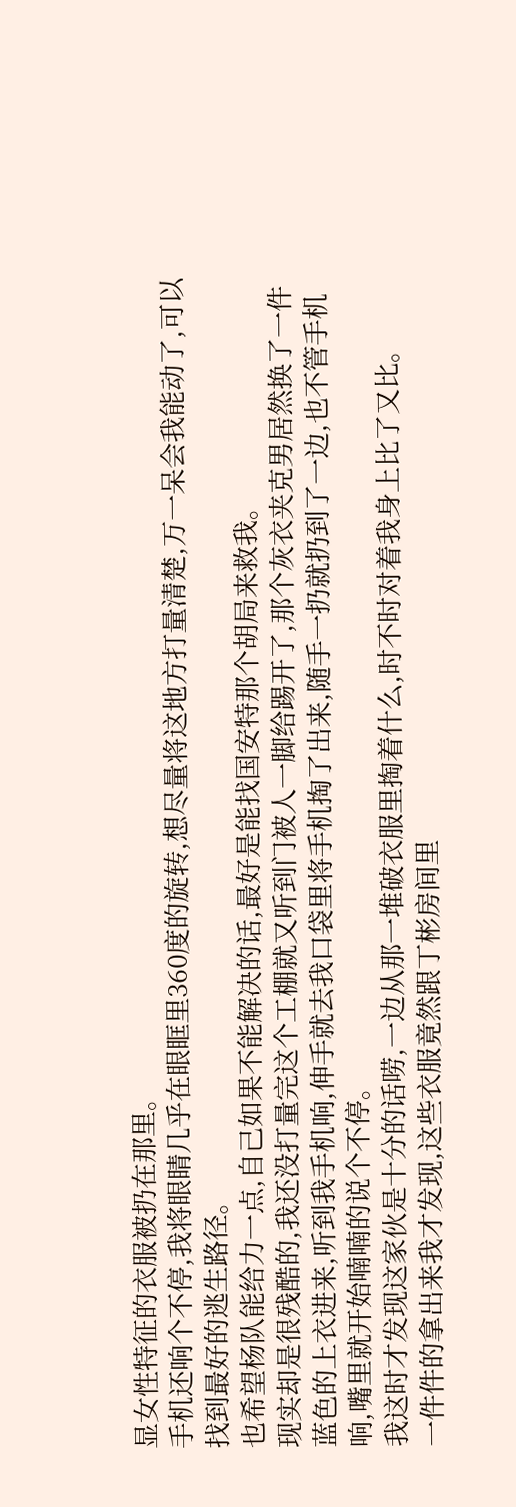显女性特征的衣服被扔在那里。
手机还响个不停,我将眼睛几乎在眼眶里360度的旋转,想尽量将这地方打量清楚,万一呆会我能动了,可以找到最好的逃生路径。
也希望杨队能给力一点,自己如果不能解决的话,最好是能找国安特那个胡局来救我。
现实却是很残酷的,我还没打量完这个工棚就又听到门被人一脚给踢开了,那个灰衣夹克男居然换了一件蓝色的上衣进来,听到我手机响,伸手就去我口袋里将手机掏了出来,随手一扔就扔到了一边,也不管手机响,嘴里就开始喃喃的说个不停。
我这时才发现这家伙是十分的话唠,一边从那一堆破衣服里掏着什么,时不时对着我身上比了又比。
一件件的拿出来我才发现,这些衣服竟然跟丁彬房间里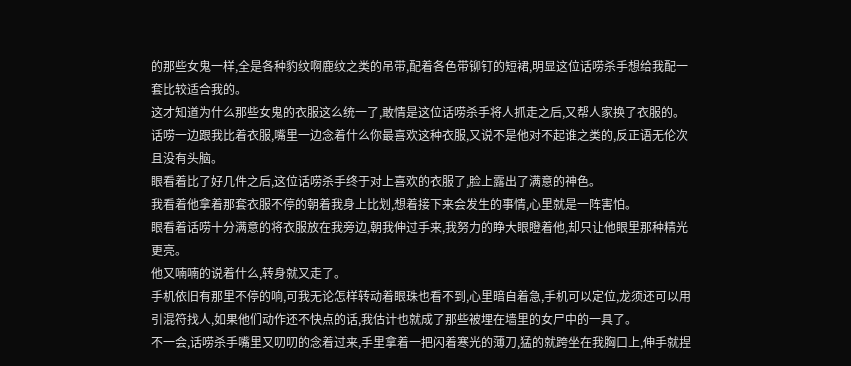的那些女鬼一样,全是各种豹纹啊鹿纹之类的吊带,配着各色带铆钉的短裙,明显这位话唠杀手想给我配一套比较适合我的。
这才知道为什么那些女鬼的衣服这么统一了,敢情是这位话唠杀手将人抓走之后,又帮人家换了衣服的。
话唠一边跟我比着衣服,嘴里一边念着什么你最喜欢这种衣服,又说不是他对不起谁之类的,反正语无伦次且没有头脑。
眼看着比了好几件之后,这位话唠杀手终于对上喜欢的衣服了,脸上露出了满意的神色。
我看着他拿着那套衣服不停的朝着我身上比划,想着接下来会发生的事情,心里就是一阵害怕。
眼看着话唠十分满意的将衣服放在我旁边,朝我伸过手来,我努力的睁大眼瞪着他,却只让他眼里那种精光更亮。
他又喃喃的说着什么,转身就又走了。
手机依旧有那里不停的响,可我无论怎样转动着眼珠也看不到,心里暗自着急,手机可以定位,龙须还可以用引混符找人,如果他们动作还不快点的话,我估计也就成了那些被埋在墙里的女尸中的一具了。
不一会,话唠杀手嘴里又叨叨的念着过来,手里拿着一把闪着寒光的薄刀,猛的就跨坐在我胸口上,伸手就捏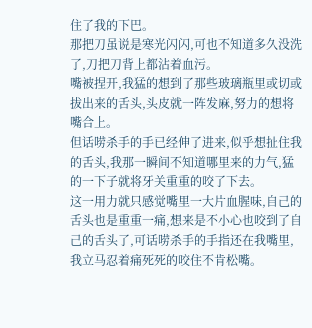住了我的下巴。
那把刀虽说是寒光闪闪,可也不知道多久没洗了,刀把刀背上都沾着血污。
嘴被捏开,我猛的想到了那些玻璃瓶里或切或拔出来的舌头,头皮就一阵发麻,努力的想将嘴合上。
但话唠杀手的手已经伸了进来,似乎想扯住我的舌头,我那一瞬间不知道哪里来的力气,猛的一下子就将牙关重重的咬了下去。
这一用力就只感觉嘴里一大片血腥味,自己的舌头也是重重一痛,想来是不小心也咬到了自己的舌头了,可话唠杀手的手指还在我嘴里,我立马忍着痛死死的咬住不肯松嘴。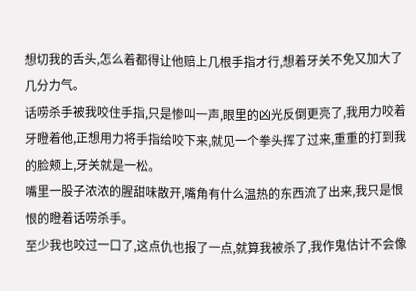想切我的舌头,怎么着都得让他赔上几根手指才行,想着牙关不免又加大了几分力气。
话唠杀手被我咬住手指,只是惨叫一声,眼里的凶光反倒更亮了,我用力咬着牙瞪着他,正想用力将手指给咬下来,就见一个拳头挥了过来,重重的打到我的脸颊上,牙关就是一松。
嘴里一股子浓浓的腥甜味散开,嘴角有什么温热的东西流了出来,我只是恨恨的瞪着话唠杀手。
至少我也咬过一口了,这点仇也报了一点,就算我被杀了,我作鬼估计不会像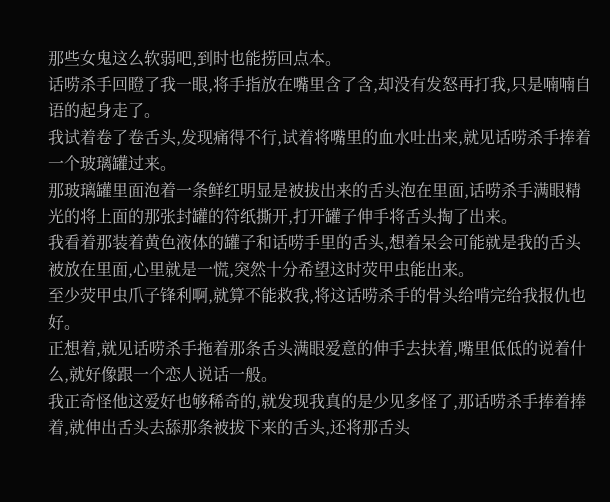那些女鬼这么软弱吧,到时也能捞回点本。
话唠杀手回瞪了我一眼,将手指放在嘴里含了含,却没有发怒再打我,只是喃喃自语的起身走了。
我试着卷了卷舌头,发现痛得不行,试着将嘴里的血水吐出来,就见话唠杀手捧着一个玻璃罐过来。
那玻璃罐里面泡着一条鲜红明显是被拔出来的舌头泡在里面,话唠杀手满眼精光的将上面的那张封罐的符纸撕开,打开罐子伸手将舌头掏了出来。
我看着那装着黄色液体的罐子和话唠手里的舌头,想着呆会可能就是我的舌头被放在里面,心里就是一慌,突然十分希望这时荧甲虫能出来。
至少荧甲虫爪子锋利啊,就算不能救我,将这话唠杀手的骨头给啃完给我报仇也好。
正想着,就见话唠杀手拖着那条舌头满眼爱意的伸手去扶着,嘴里低低的说着什么,就好像跟一个恋人说话一般。
我正奇怪他这爱好也够稀奇的,就发现我真的是少见多怪了,那话唠杀手捧着捧着,就伸出舌头去舔那条被拔下来的舌头,还将那舌头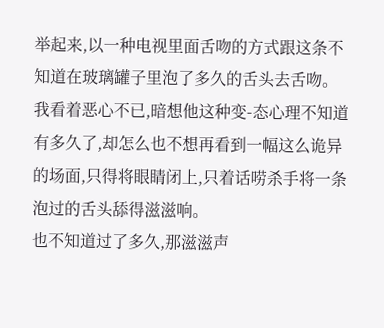举起来,以一种电视里面舌吻的方式跟这条不知道在玻璃罐子里泡了多久的舌头去舌吻。
我看着恶心不已,暗想他这种变-态心理不知道有多久了,却怎么也不想再看到一幅这么诡异的场面,只得将眼睛闭上,只着话唠杀手将一条泡过的舌头舔得滋滋响。
也不知道过了多久,那滋滋声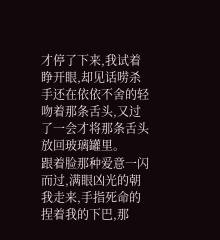才停了下来,我试着睁开眼,却见话唠杀手还在依依不舍的轻吻着那条舌头,又过了一会才将那条舌头放回玻璃罐里。
跟着脸那种爱意一闪而过,满眼凶光的朝我走来,手指死命的捏着我的下巴,那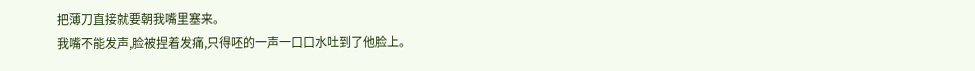把薄刀直接就要朝我嘴里塞来。
我嘴不能发声,脸被捏着发痛,只得呸的一声一口口水吐到了他脸上。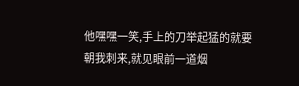他嘿嘿一笑,手上的刀举起猛的就要朝我刺来,就见眼前一道烟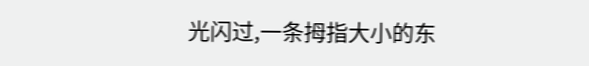光闪过,一条拇指大小的东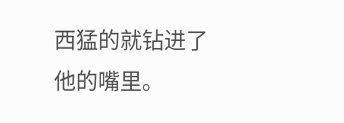西猛的就钻进了他的嘴里。